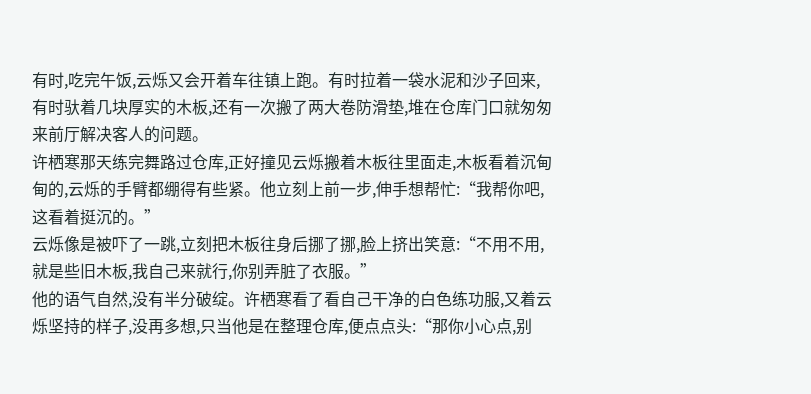有时,吃完午饭,云烁又会开着车往镇上跑。有时拉着一袋水泥和沙子回来,有时驮着几块厚实的木板,还有一次搬了两大卷防滑垫,堆在仓库门口就匆匆来前厅解决客人的问题。
许栖寒那天练完舞路过仓库,正好撞见云烁搬着木板往里面走,木板看着沉甸甸的,云烁的手臂都绷得有些紧。他立刻上前一步,伸手想帮忙:“我帮你吧,这看着挺沉的。”
云烁像是被吓了一跳,立刻把木板往身后挪了挪,脸上挤出笑意:“不用不用,就是些旧木板,我自己来就行,你别弄脏了衣服。”
他的语气自然,没有半分破绽。许栖寒看了看自己干净的白色练功服,又着云烁坚持的样子,没再多想,只当他是在整理仓库,便点点头:“那你小心点,别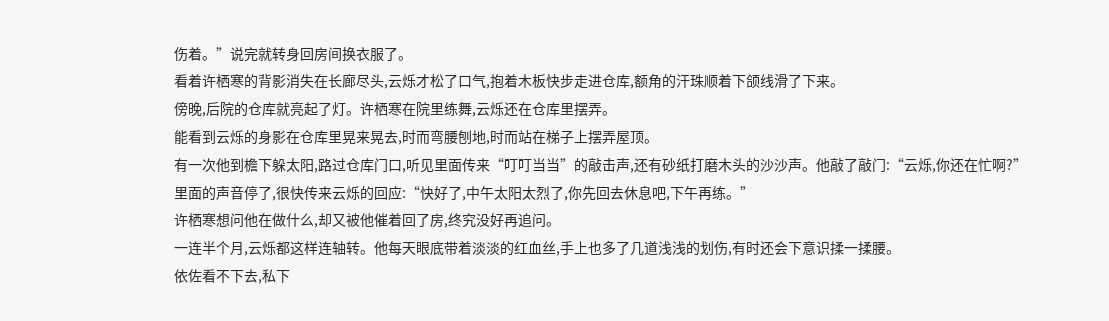伤着。”说完就转身回房间换衣服了。
看着许栖寒的背影消失在长廊尽头,云烁才松了口气,抱着木板快步走进仓库,额角的汗珠顺着下颌线滑了下来。
傍晚,后院的仓库就亮起了灯。许栖寒在院里练舞,云烁还在仓库里摆弄。
能看到云烁的身影在仓库里晃来晃去,时而弯腰刨地,时而站在梯子上摆弄屋顶。
有一次他到檐下躲太阳,路过仓库门口,听见里面传来“叮叮当当”的敲击声,还有砂纸打磨木头的沙沙声。他敲了敲门:“云烁,你还在忙啊?”
里面的声音停了,很快传来云烁的回应:“快好了,中午太阳太烈了,你先回去休息吧,下午再练。”
许栖寒想问他在做什么,却又被他催着回了房,终究没好再追问。
一连半个月,云烁都这样连轴转。他每天眼底带着淡淡的红血丝,手上也多了几道浅浅的划伤,有时还会下意识揉一揉腰。
依佐看不下去,私下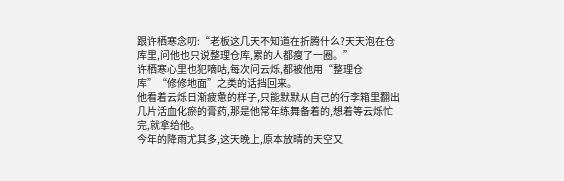跟许栖寒念叨:“老板这几天不知道在折腾什么?天天泡在仓库里,问他也只说整理仓库,累的人都瘦了一圈。”
许栖寒心里也犯嘀咕,每次问云烁,都被他用“整理仓库”“修修地面”之类的话挡回来。
他看着云烁日渐疲惫的样子,只能默默从自己的行李箱里翻出几片活血化瘀的膏药,那是他常年练舞备着的,想着等云烁忙完,就拿给他。
今年的降雨尤其多,这天晚上,原本放晴的天空又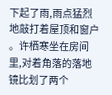下起了雨,雨点猛烈地敲打着屋顶和窗户
。许栖寒坐在房间里,对着角落的落地镜比划了两个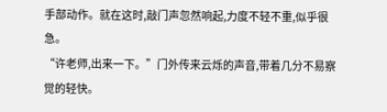手部动作。就在这时,敲门声忽然响起,力度不轻不重,似乎很急。
“许老师,出来一下。”门外传来云烁的声音,带着几分不易察觉的轻快。